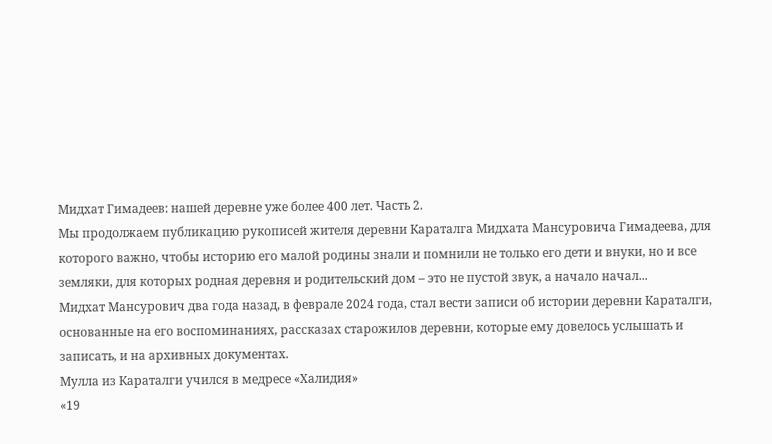Мидхат Гимадеев: нашей деревне уже более 400 лет. Часть 2.
Мы продолжаем публикацию рукописей жителя деревни Караталга Мидхата Мансуровича Гимадеева, для которого важно, чтобы историю его малой родины знали и помнили не только его дети и внуки, но и все земляки, для которых родная деревня и родительский дом – это не пустой звук, а начало начал...
Мидхат Мансурович два года назад, в феврале 2024 года, стал вести записи об истории деревни Караталги, основанные на его воспоминаниях, рассказах старожилов деревни, которые ему довелось услышать и записать, и на архивных документах.
Мулла из Караталги учился в медресе «Халидия»
«19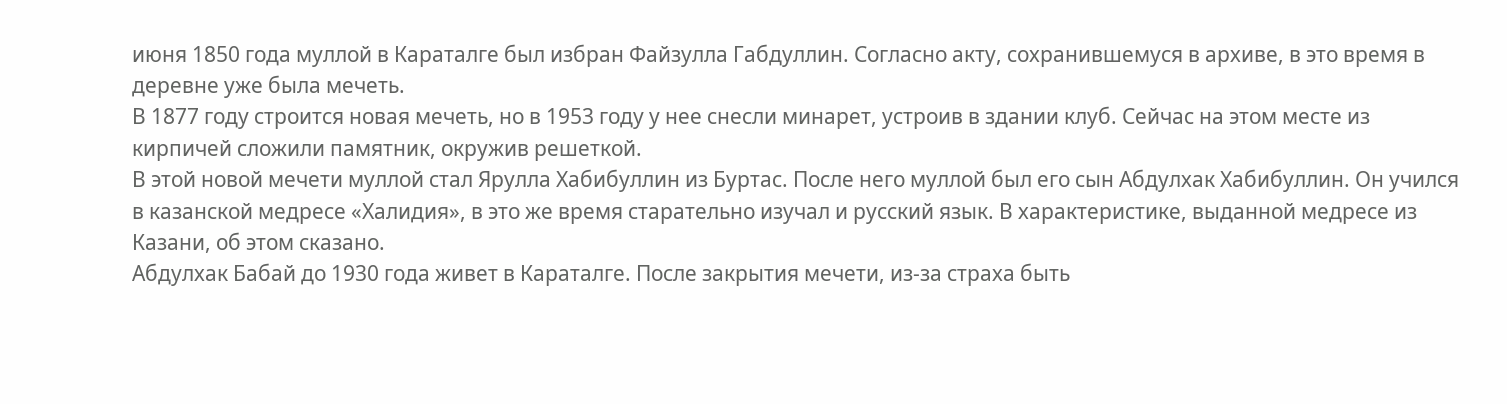июня 1850 года муллой в Караталге был избран Файзулла Габдуллин. Согласно акту, сохранившемуся в архиве, в это время в деревне уже была мечеть.
В 1877 году строится новая мечеть, но в 1953 году у нее снесли минарет, устроив в здании клуб. Сейчас на этом месте из кирпичей сложили памятник, окружив решеткой.
В этой новой мечети муллой стал Ярулла Хабибуллин из Буртас. После него муллой был его сын Абдулхак Хабибуллин. Он учился в казанской медресе «Халидия», в это же время старательно изучал и русский язык. В характеристике, выданной медресе из Казани, об этом сказано.
Абдулхак Бабай до 1930 года живет в Караталге. После закрытия мечети, из-за страха быть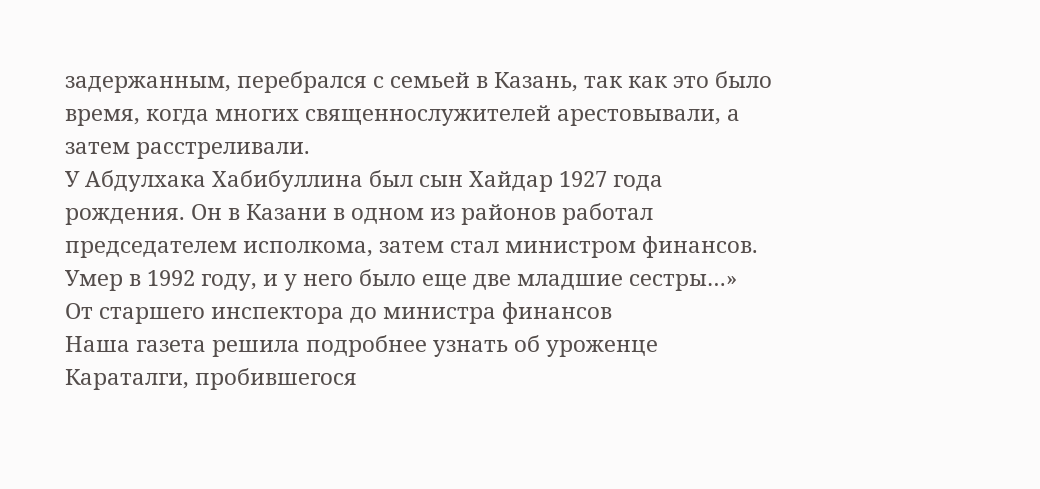задержанным, перебрался с семьей в Казань, так как это было время, когда многих священнослужителей арестовывали, а затем расстреливали.
У Абдулхака Хабибуллина был сын Хайдар 1927 года рождения. Он в Казани в одном из районов работал председателем исполкома, затем стал министром финансов. Умер в 1992 году, и у него было еще две младшие сестры…»
От старшего инспектора до министра финансов
Наша газета решила подробнее узнать об уроженце Караталги, пробившегося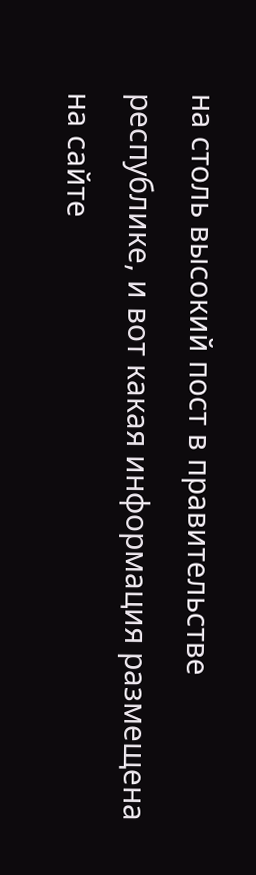на столь высокий пост в правительстве республике, и вот какая информация размещена на сайте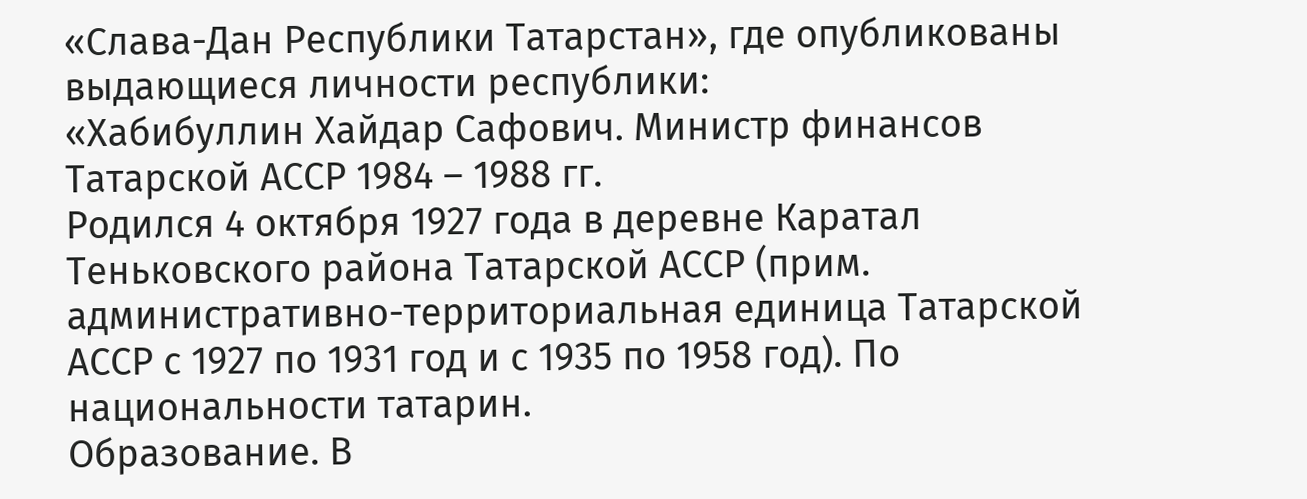«Слава-Дан Республики Татарстан», где опубликованы выдающиеся личности республики:
«Хабибуллин Хайдар Сафович. Министр финансов Татарской АССР 1984 – 1988 гг.
Родился 4 октября 1927 года в деревне Каратал Теньковского района Татарской АССР (прим. административно-территориальная единица Татарской АССР с 1927 по 1931 год и с 1935 по 1958 год). По национальности татарин.
Образование. В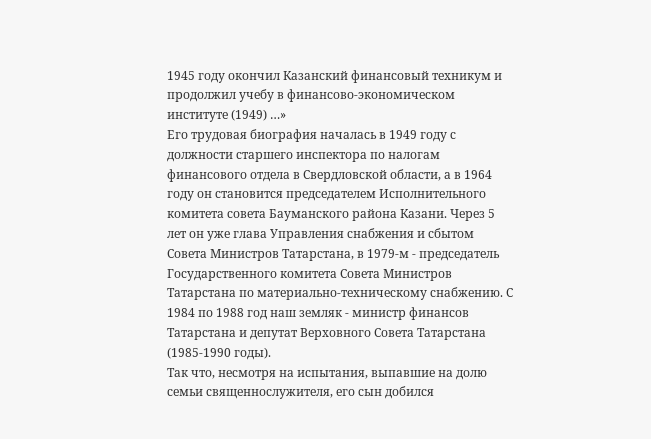1945 году окончил Казанский финансовый техникум и продолжил учебу в финансово-экономическом институте (1949) …»
Его трудовая биография началась в 1949 году с должности старшего инспектора по налогам финансового отдела в Свердловской области, а в 1964 году он становится председателем Исполнительного комитета совета Бауманского района Казани. Через 5 лет он уже глава Управления снабжения и сбытом Совета Министров Татарстана, в 1979-м - председатель Государственного комитета Совета Министров Татарстана по материально-техническому снабжению. С 1984 по 1988 год наш земляк - министр финансов Татарстана и депутат Верховного Совета Татарстана (1985-1990 годы).
Так что, несмотря на испытания, выпавшие на долю семьи священнослужителя, его сын добился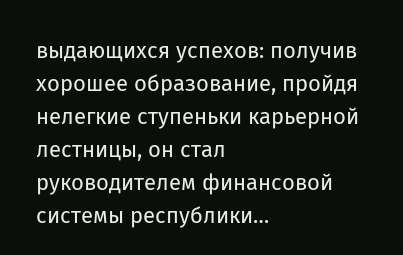выдающихся успехов: получив хорошее образование, пройдя нелегкие ступеньки карьерной лестницы, он стал руководителем финансовой системы республики…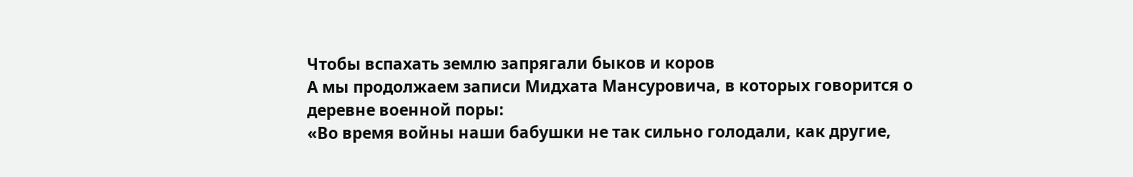Чтобы вспахать землю запрягали быков и коров
А мы продолжаем записи Мидхата Мансуровича, в которых говорится о деревне военной поры:
«Во время войны наши бабушки не так сильно голодали, как другие,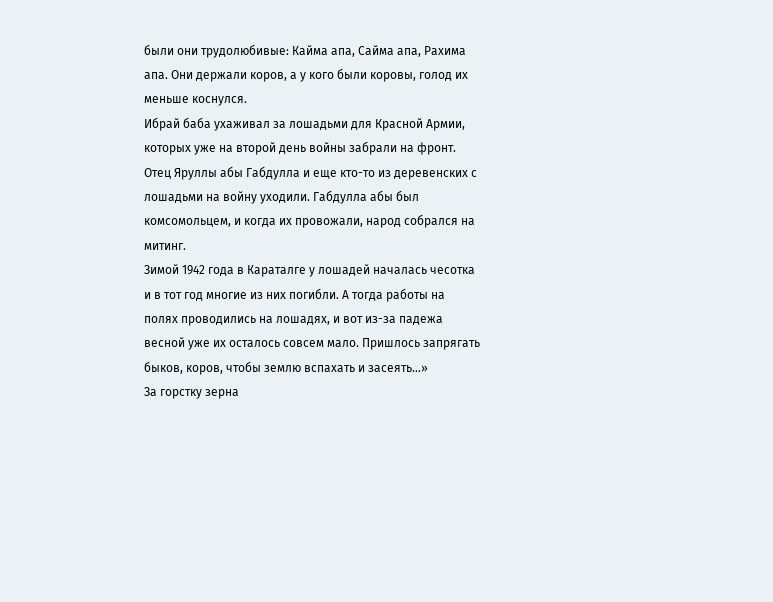были они трудолюбивые: Кайма апа, Сайма апа, Рахима апа. Они держали коров, а у кого были коровы, голод их меньше коснулся.
Ибрай баба ухаживал за лошадьми для Красной Армии, которых уже на второй день войны забрали на фронт.
Отец Яруллы абы Габдулла и еще кто-то из деревенских с лошадьми на войну уходили. Габдулла абы был комсомольцем, и когда их провожали, народ собрался на митинг.
Зимой 1942 года в Караталге у лошадей началась чесотка и в тот год многие из них погибли. А тогда работы на полях проводились на лошадях, и вот из-за падежа весной уже их осталось совсем мало. Пришлось запрягать быков, коров, чтобы землю вспахать и засеять…»
За горстку зерна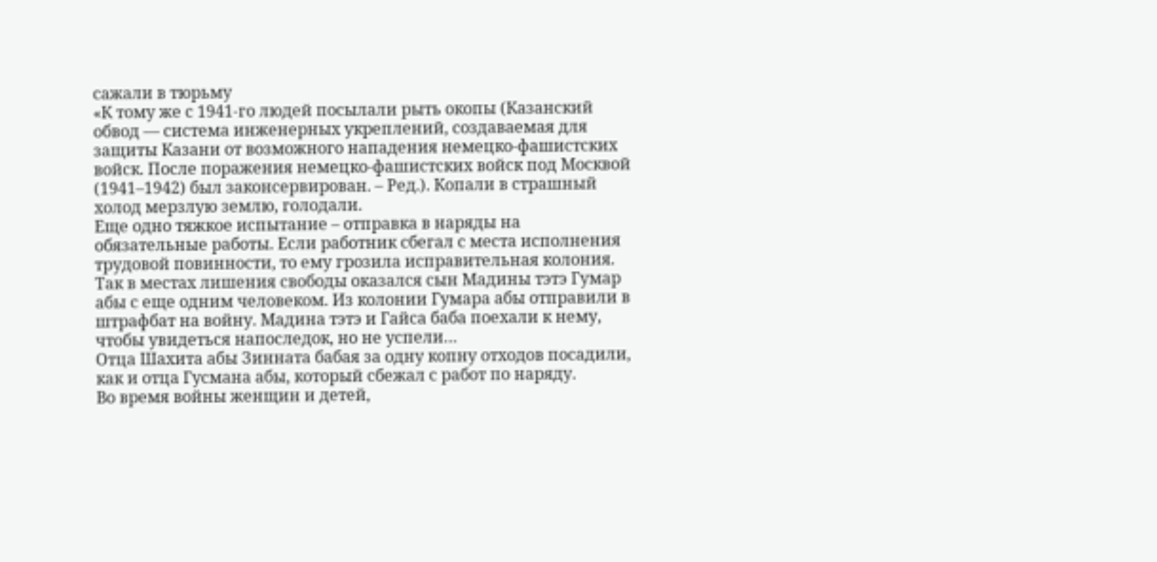сажали в тюрьму
«К тому же с 1941-го людей посылали рыть окопы (Казанский обвод — система инженерных укреплений, создаваемая для защиты Казани от возможного нападения немецко-фашистских войск. После поражения немецко-фашистских войск под Москвой (1941–1942) был законсервирован. – Ред.). Копали в страшный холод мерзлую землю, голодали.
Еще одно тяжкое испытание – отправка в наряды на обязательные работы. Если работник сбегал с места исполнения трудовой повинности, то ему грозила исправительная колония. Так в местах лишения свободы оказался сын Мадины тэтэ Гумар абы с еще одним человеком. Из колонии Гумара абы отправили в штрафбат на войну. Мадина тэтэ и Гайса баба поехали к нему, чтобы увидеться напоследок, но не успели…
Отца Шахита абы Зинната бабая за одну копну отходов посадили, как и отца Гусмана абы, который сбежал с работ по наряду.
Во время войны женщин и детей,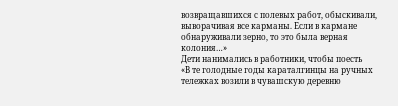возвращавшихся с полевых работ, обыскивали, выворачивая все карманы. Если в кармане обнаруживали зерно, то это была верная колония…»
Дети нанимались в работники, чтобы поесть
«В те голодные годы караталгинцы на ручных тележках возили в чувашскую деревню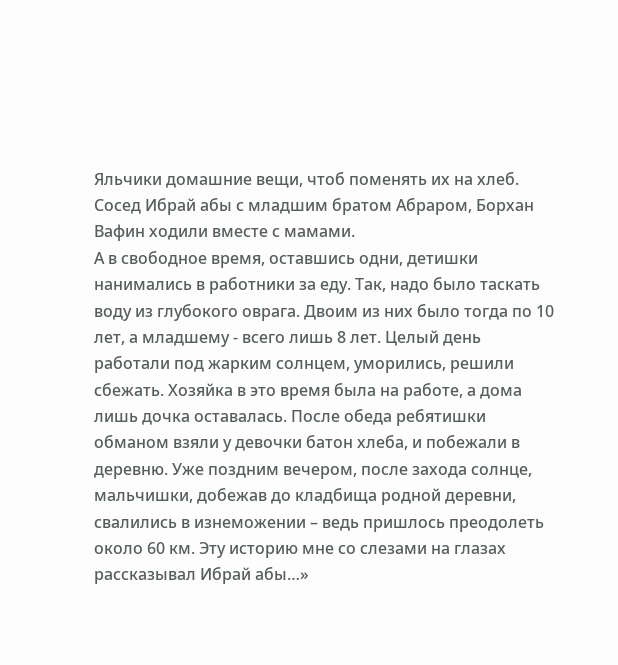Яльчики домашние вещи, чтоб поменять их на хлеб. Сосед Ибрай абы с младшим братом Абраром, Борхан Вафин ходили вместе с мамами.
А в свободное время, оставшись одни, детишки нанимались в работники за еду. Так, надо было таскать воду из глубокого оврага. Двоим из них было тогда по 10 лет, а младшему - всего лишь 8 лет. Целый день работали под жарким солнцем, уморились, решили сбежать. Хозяйка в это время была на работе, а дома лишь дочка оставалась. После обеда ребятишки обманом взяли у девочки батон хлеба, и побежали в деревню. Уже поздним вечером, после захода солнце, мальчишки, добежав до кладбища родной деревни, свалились в изнеможении – ведь пришлось преодолеть около 60 км. Эту историю мне со слезами на глазах рассказывал Ибрай абы…»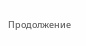Продолжение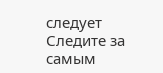следует
Следите за самым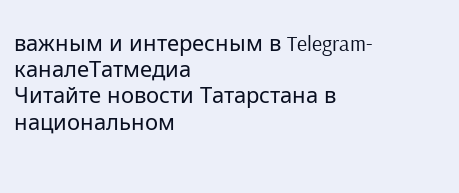важным и интересным в Telegram-каналеТатмедиа
Читайте новости Татарстана в национальном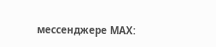мессенджере MАХ: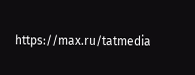https://max.ru/tatmedia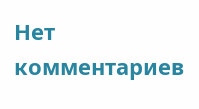Нет комментариев